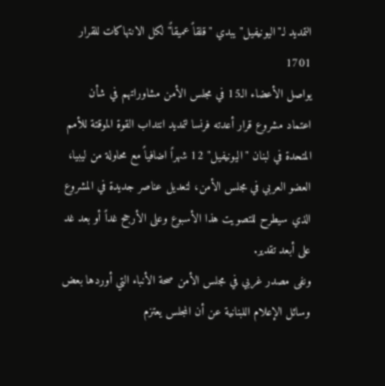التمديد لـ"اليونيفيل" يبدي "قلقاً عميقاً" لكل الانتهاكات للقرار 1701
يواصل الأعضاء الـ15 في مجلس الأمن مشاوراتهم في شأن اعتماد مشروع قرار أعدته فرنسا لتمديد انتداب القوة الموقتة للأمم المتحدة في لبنان "اليونيفيل" 12 شهراً اضافياً مع محاولة من ليبيا، العضو العربي في مجلس الأمن، لتعديل عناصر جديدة في المشروع الذي سيطرح للتصويت هذا الأسبوع وعلى الأرجح غداً أو بعد غد على أبعد تقدير.
ونفى مصدر غربي في مجلس الأمن صحة الأنباء التي أوردها بعض وسائل الإعلام اللبنانية عن أن المجلس يعتزم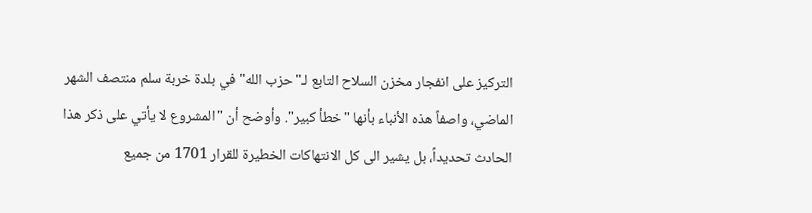التركيز على انفجار مخزن السلاح التابع لـ"حزب الله" في بلدة خربة سلم منتصف الشهر الماضي، واصفاً هذه الأنباء بأنها "خطأ كبير". وأوضح أن "المشروع لا يأتي على ذكر هذا الحادث تحديداً، بل يشير الى كل الانتهاكات الخطيرة للقرار 1701 من جميع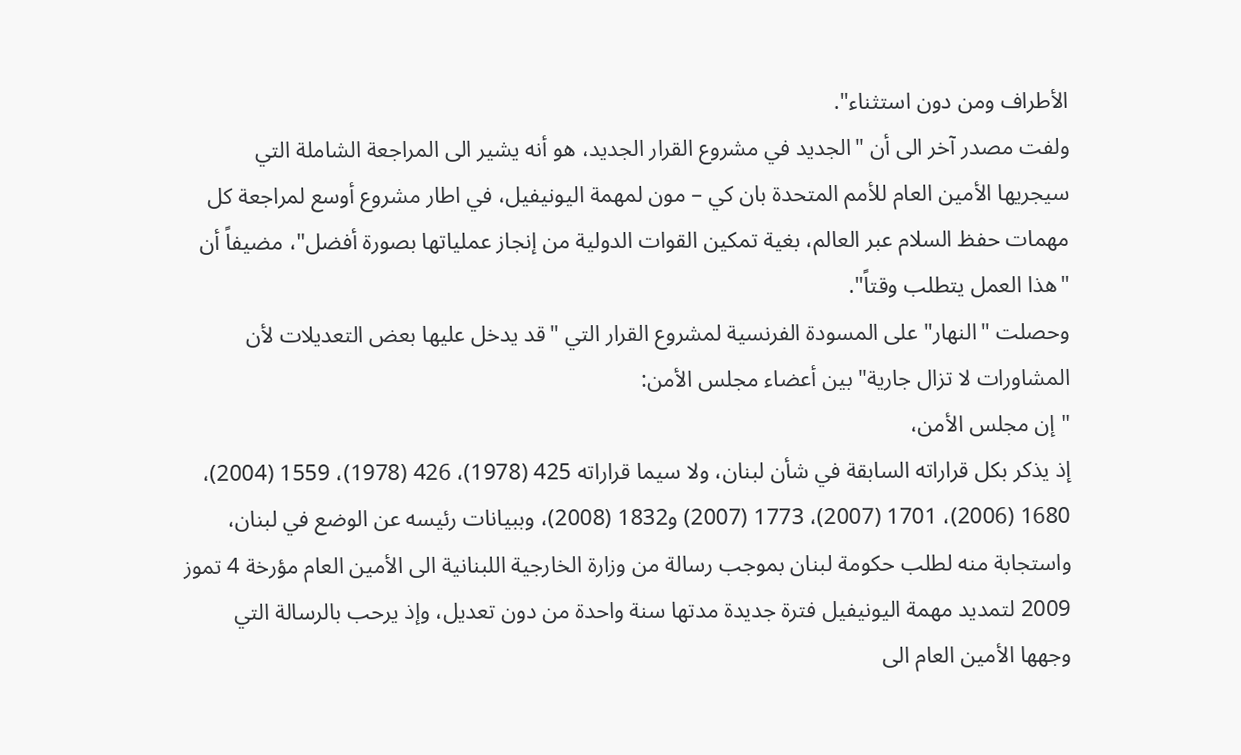الأطراف ومن دون استثناء".
ولفت مصدر آخر الى أن "الجديد في مشروع القرار الجديد، هو أنه يشير الى المراجعة الشاملة التي سيجريها الأمين العام للأمم المتحدة بان كي – مون لمهمة اليونيفيل، في اطار مشروع أوسع لمراجعة كل مهمات حفظ السلام عبر العالم، بغية تمكين القوات الدولية من إنجاز عملياتها بصورة أفضل"، مضيفاً أن "هذا العمل يتطلب وقتاً".
وحصلت "النهار" على المسودة الفرنسية لمشروع القرار التي "قد يدخل عليها بعض التعديلات لأن المشاورات لا تزال جارية" بين أعضاء مجلس الأمن:
"إن مجلس الأمن،
إذ يذكر بكل قراراته السابقة في شأن لبنان، ولا سيما قراراته 425 (1978)، 426 (1978)، 1559 (2004)، 1680 (2006)، 1701 (2007)، 1773 (2007) و1832 (2008)، وببيانات رئيسه عن الوضع في لبنان،
واستجابة منه لطلب حكومة لبنان بموجب رسالة من وزارة الخارجية اللبنانية الى الأمين العام مؤرخة 4 تموز 2009 لتمديد مهمة اليونيفيل فترة جديدة مدتها سنة واحدة من دون تعديل، وإذ يرحب بالرسالة التي وجهها الأمين العام الى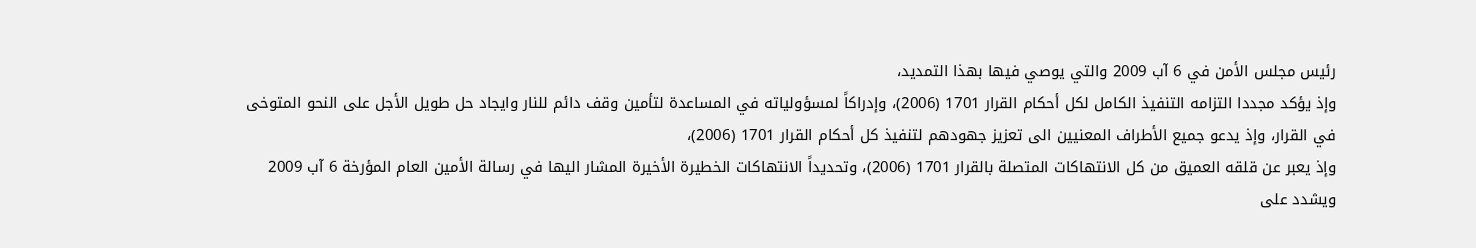رئيس مجلس الأمن في 6 آب 2009 والتي يوصي فيها بهذا التمديد،
وإذ يؤكد مجددا التزامه التنفيذ الكامل لكل أحكام القرار 1701 (2006)، وإدراكاً لمسؤولياته في المساعدة لتأمين وقف دائم للنار وايجاد حل طويل الأجل على النحو المتوخى في القرار، وإذ يدعو جميع الأطراف المعنيين الى تعزيز جهودهم لتنفيذ كل أحكام القرار 1701 (2006)،
وإذ يعبر عن قلقه العميق من كل الانتهاكات المتصلة بالقرار 1701 (2006)، وتحديداً الانتهاكات الخطيرة الأخيرة المشار اليها في رسالة الأمين العام المؤرخة 6 آب 2009 ويشدد على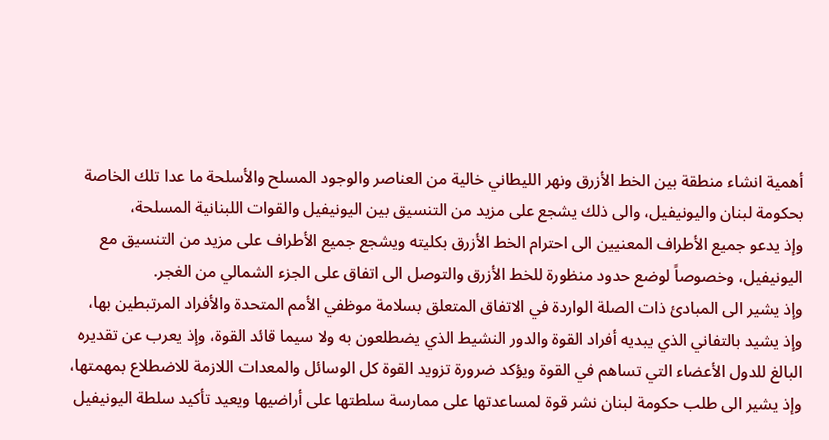أهمية انشاء منطقة بين الخط الأزرق ونهر الليطاني خالية من العناصر والوجود المسلح والأسلحة ما عدا تلك الخاصة بحكومة لبنان واليونيفيل، والى ذلك يشجع على مزيد من التنسيق بين اليونيفيل والقوات اللبنانية المسلحة،
وإذ يدعو جميع الأطراف المعنيين الى احترام الخط الأزرق بكليته ويشجع جميع الأطراف على مزيد من التنسيق مع اليونيفيل، وخصوصاً لوضع حدود منظورة للخط الأزرق والتوصل الى اتفاق على الجزء الشمالي من الغجر.
وإذ يشير الى المبادئ ذات الصلة الواردة في الاتفاق المتعلق بسلامة موظفي الأمم المتحدة والأفراد المرتبطين بها،
وإذ يشيد بالتفاني الذي يبديه أفراد القوة والدور النشيط الذي يضطلعون به ولا سيما قائد القوة، وإذ يعرب عن تقديره البالغ للدول الأعضاء التي تساهم في القوة ويؤكد ضرورة تزويد القوة كل الوسائل والمعدات اللازمة للاضطلاع بمهمتها،
وإذ يشير الى طلب حكومة لبنان نشر قوة لمساعدتها على ممارسة سلطتها على أراضيها ويعيد تأكيد سلطة اليونيفيل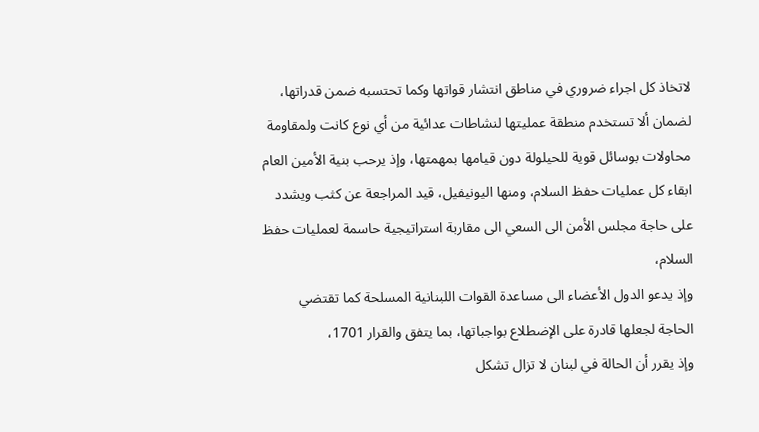لاتخاذ كل اجراء ضروري في مناطق انتشار قواتها وكما تحتسبه ضمن قدراتها، لضمان ألا تستخدم منطقة عمليتها لنشاطات عدائية من أي نوع كانت ولمقاومة محاولات بوسائل قوية للحيلولة دون قيامها بمهمتها، وإذ يرحب بنية الأمين العام ابقاء كل عمليات حفظ السلام، ومنها اليونيفيل، قيد المراجعة عن كثب ويشدد على حاجة مجلس الأمن الى السعي الى مقاربة استراتيجية حاسمة لعمليات حفظ السلام،
وإذ يدعو الدول الأعضاء الى مساعدة القوات اللبنانية المسلحة كما تقتضي الحاجة لجعلها قادرة على الإضطلاع بواجباتها، بما يتفق والقرار 1701،
وإذ يقرر أن الحالة في لبنان لا تزال تشكل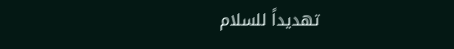تهديداً للسلام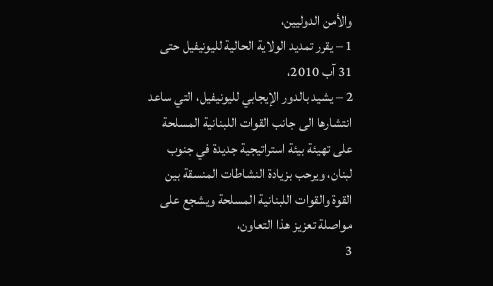والأمن الدوليين،
1 – يقرر تمديد الولاية الحالية لليونيفيل حتى 31 آب 2010،
2 – يشيد بالدور الإيجابي لليونيفيل، التي ساعد انتشارها الى جانب القوات اللبنانية المسلحة على تهيئة بيئة استراتيجية جديدة في جنوب لبنان، ويرحب بزيادة النشاطات المنسقة بين القوة والقوات اللبنانية المسلحة ويشجع على مواصلة تعزيز هذا التعاون،
3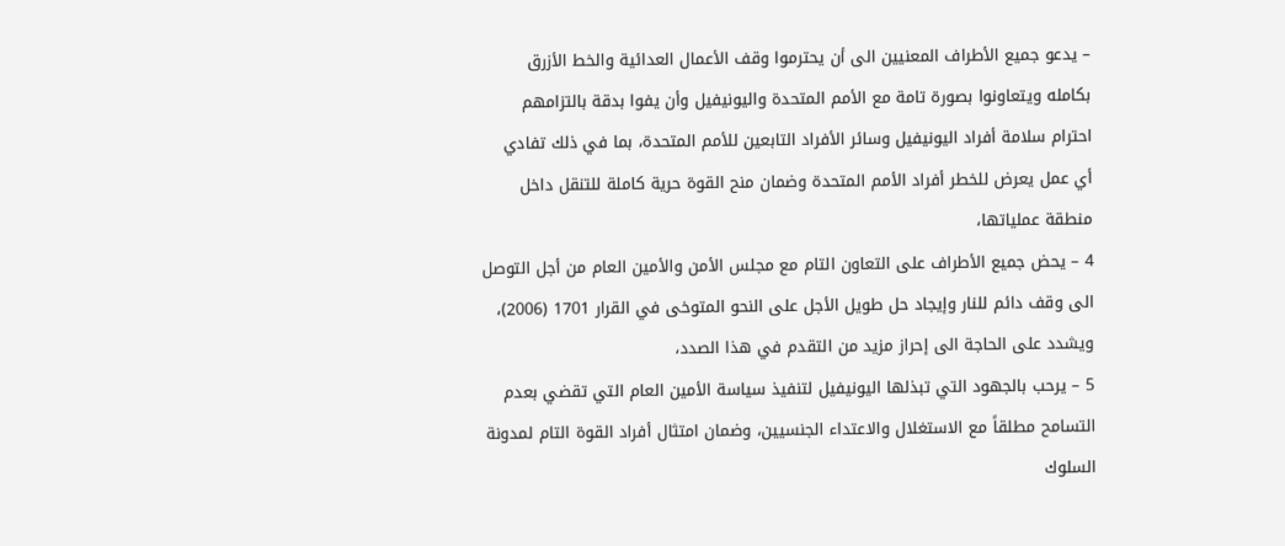– يدعو جميع الأطراف المعنيين الى أن يحترموا وقف الأعمال العدائية والخط الأزرق بكامله ويتعاونوا بصورة تامة مع الأمم المتحدة واليونيفيل وأن يفوا بدقة بالتزامهم احترام سلامة أفراد اليونيفيل وسائر الأفراد التابعين للأمم المتحدة، بما في ذلك تفادي أي عمل يعرض للخطر أفراد الأمم المتحدة وضمان منح القوة حرية كاملة للتنقل داخل منطقة عملياتها،
4 – يحض جميع الأطراف على التعاون التام مع مجلس الأمن والأمين العام من أجل التوصل الى وقف دائم للنار وإيجاد حل طويل الأجل على النحو المتوخى في القرار 1701 (2006)، ويشدد على الحاجة الى إحراز مزيد من التقدم في هذا الصدد،
5 – يرحب بالجهود التي تبذلها اليونيفيل لتنفيذ سياسة الأمين العام التي تقضي بعدم التسامح مطلقاً مع الاستغلال والاعتداء الجنسيين، وضمان امتثال أفراد القوة التام لمدونة السلوك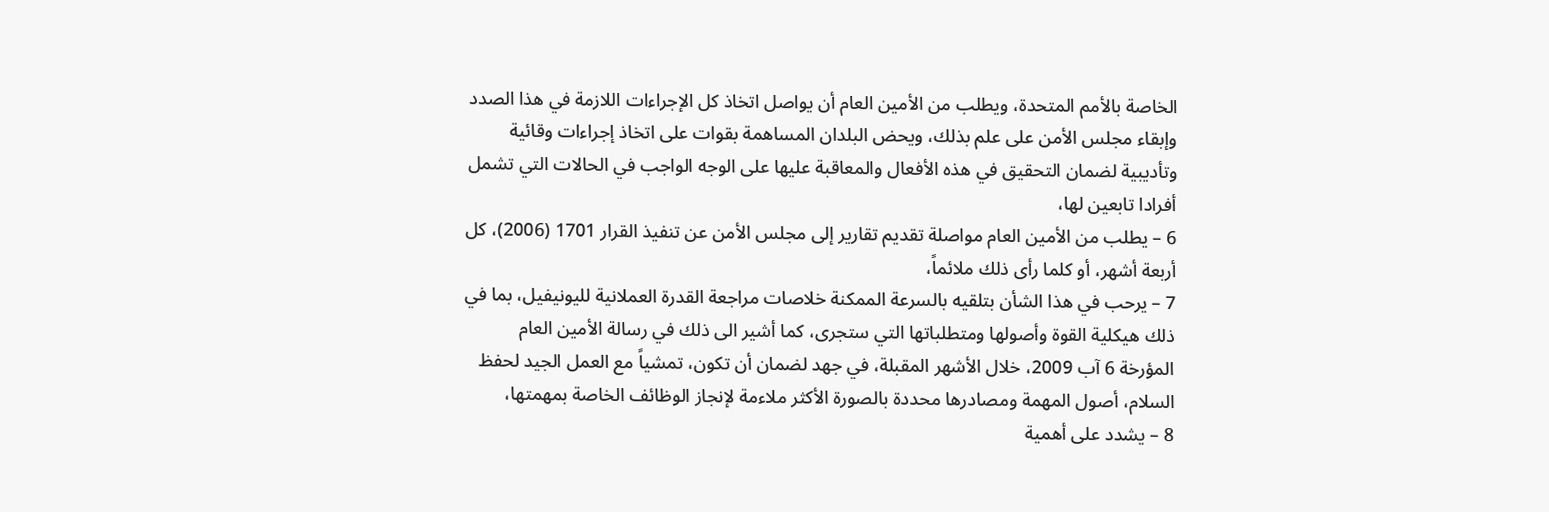الخاصة بالأمم المتحدة، ويطلب من الأمين العام أن يواصل اتخاذ كل الإجراءات اللازمة في هذا الصدد وإبقاء مجلس الأمن على علم بذلك، ويحض البلدان المساهمة بقوات على اتخاذ إجراءات وقائية وتأديبية لضمان التحقيق في هذه الأفعال والمعاقبة عليها على الوجه الواجب في الحالات التي تشمل أفرادا تابعين لها،
6 – يطلب من الأمين العام مواصلة تقديم تقارير إلى مجلس الأمن عن تنفيذ القرار 1701 (2006)، كل أربعة أشهر، أو كلما رأى ذلك ملائماً،
7 – يرحب في هذا الشأن بتلقيه بالسرعة الممكنة خلاصات مراجعة القدرة العملانية لليونيفيل، بما في ذلك هيكلية القوة وأصولها ومتطلباتها التي ستجرى، كما أشير الى ذلك في رسالة الأمين العام المؤرخة 6 آب 2009، خلال الأشهر المقبلة، في جهد لضمان أن تكون، تمشياً مع العمل الجيد لحفظ السلام، أصول المهمة ومصادرها محددة بالصورة الأكثر ملاءمة لإنجاز الوظائف الخاصة بمهمتها،
8 – يشدد على أهمية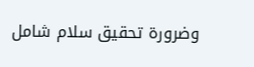وضرورة تحقيق سلام شامل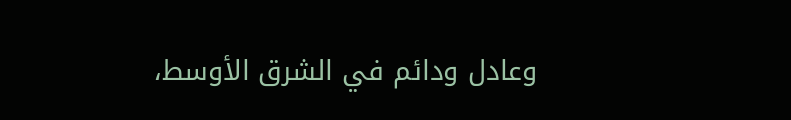وعادل ودائم في الشرق الأوسط،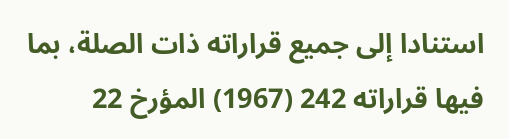استنادا إلى جميع قراراته ذات الصلة، بما فيها قراراته 242 (1967) المؤرخ 22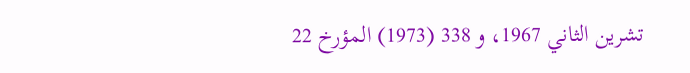تشرين الثاني 1967، و 338 (1973) المؤرخ 22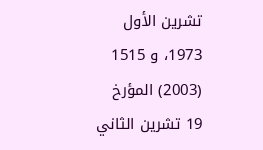تشرين الأول 1973، و 1515 (2003) المؤرخ 19 تشرين الثاني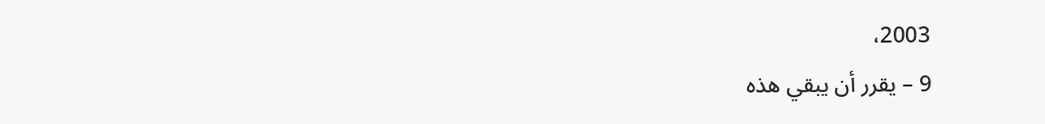2003،
9 – يقرر أن يبقي هذه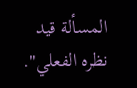المسألة قيد نظره الفعلي".